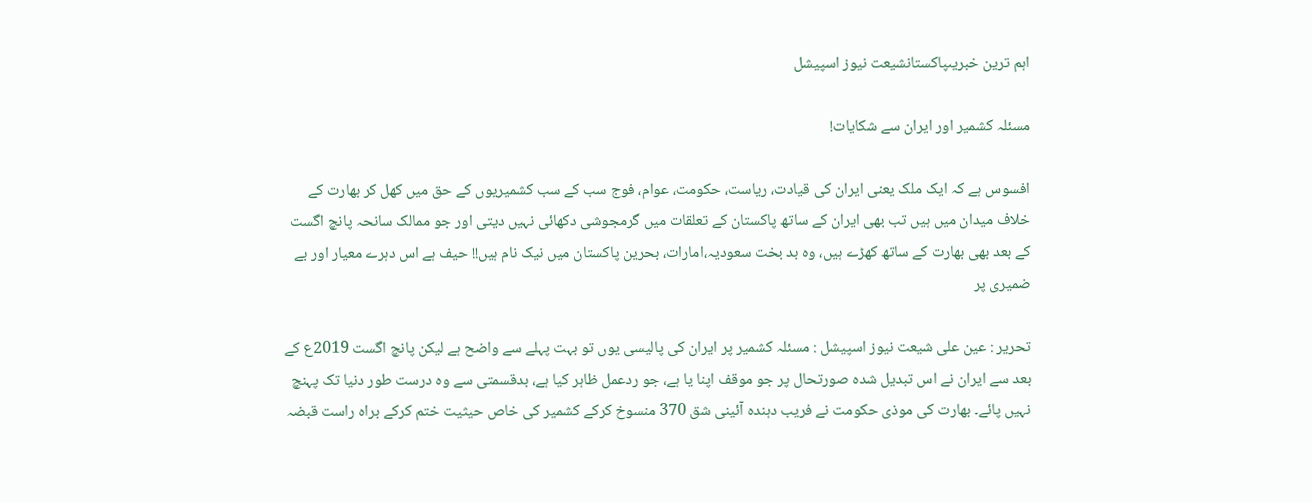اہم ترین خبریںپاکستانشیعت نیوز اسپیشل

مسئلہ کشمیر اور ایران سے شکایات!

افسوس ہے کہ ایک ملک یعنی ایران کی قیادت، ریاست، حکومت، عوام، فوج سب کے سب کشمیریوں کے حق میں کھل کر بھارت کے خلاف میدان میں ہیں تب بھی ایران کے ساتھ پاکستان کے تعلقات میں گرمجوشی دکھائی نہیں دیتی اور جو ممالک سانحہ پانچ اگست کے بعد بھی بھارت کے ساتھ کھڑے ہیں، وہ بد بخت سعودیہ،امارات، بحرین پاکستان میں نیک نام ہیں!! حیف ہے اس دہرے معیار اور بے ضمیری پر

تحریر : عین علی شیعت نیوز اسپیشل : مسئلہ کشمیر پر ایران کی پالیسی یوں تو بہت پہلے سے واضح ہے لیکن پانچ اگست 2019ع کے بعد سے ایران نے اس تبدیل شدہ صورتحال پر جو موقف اپنا یا ہے، جو ردعمل ظاہر کیا ہے، بدقسمتی سے وہ درست طور دنیا تک پہنچ نہیں پائے۔ بھارت کی موذی حکومت نے فریب دہندہ آئینی شق 370 منسوخ کرکے کشمیر کی خاص حیثیت ختم کرکے براہ راست قبضہ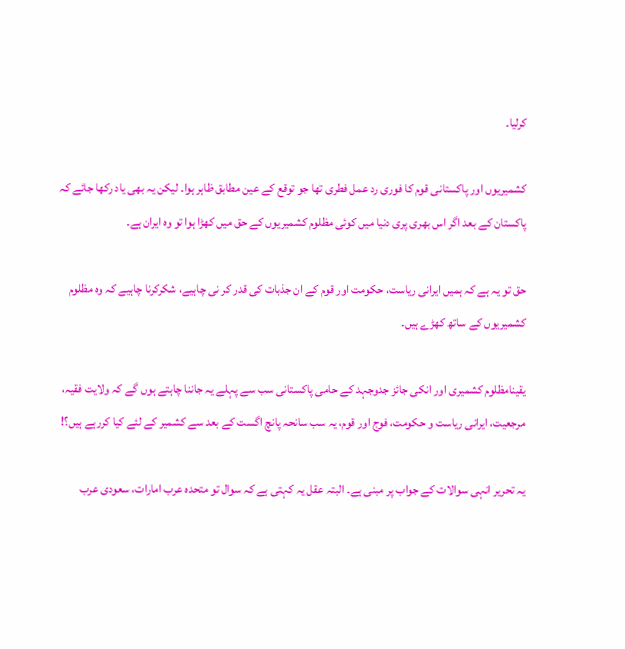کرلیا۔

کشمیریوں اور پاکستانی قوم کا فوری رد عمل فطری تھا جو توقع کے عین مطابق ظاہر ہوا۔ لیکن یہ بھی یاد رکھا جائے کہ پاکستان کے بعد اگر اس بھری پری دنیا میں کوئی مظلوم کشمیریوں کے حق میں کھڑا ہوا تو وہ ایران ہے۔

حق تو یہ ہے کہ ہمیں ایرانی ریاست، حکومت اور قوم کے ان جذبات کی قدر کر نی چاہیے، شکرکرنا چاہیے کہ وہ مظلوم کشمیریوں کے ساتھ کھڑے ہیں۔

یقینامظلوم کشمیری اور انکی جائز جدوجہد کے حامی پاکستانی سب سے پہلے یہ جاننا چاہتے ہوں گے کہ ولایت فقیہ، مرجعیت، ایرانی ریاست و حکومت، فوج اور قوم، یہ سب سانحہ پانچ اگست کے بعد سے کشمیر کے لئے کیا کررہے ہیں؟!

یہ تحریر انہی سوالات کے جواب پر مبنی ہے۔ البتہ عقل یہ کہتی ہے کہ سوال تو متحدہ عرب امارات، سعودی عرب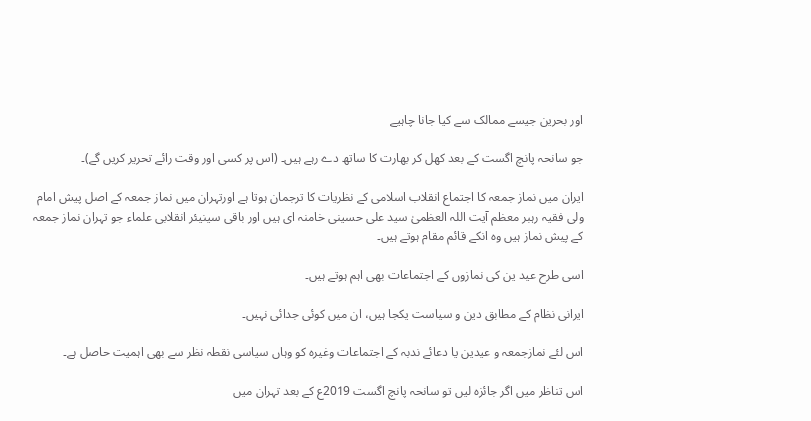اور بحرین جیسے ممالک سے کیا جانا چاہیے

جو سانحہ پانچ اگست کے بعد کھل کر بھارت کا ساتھ دے رہے ہیں۔ (اس پر کسی اور وقت رائے تحریر کریں گے)۔

ایران میں نماز جمعہ کا اجتماع انقلاب اسلامی کے نظریات کا ترجمان ہوتا ہے اورتہران میں نماز جمعہ کے اصل پیش امام ولی فقیہ رہبر معظم آیت اللہ العظمیٰ سید علی حسینی خامنہ ای ہیں اور باقی سینیئر انقلابی علماء جو تہران نماز جمعہ کے پیش نماز ہیں وہ انکے قائم مقام ہوتے ہیں۔

اسی طرح عید ین کی نمازوں کے اجتماعات بھی اہم ہوتے ہیں۔

ایرانی نظام کے مطابق دین و سیاست یکجا ہیں، ان میں کوئی جدائی نہیں۔

اس لئے نمازجمعہ و عیدین یا دعائے ندبہ کے اجتماعات وغیرہ کو وہاں سیاسی نقطہ نظر سے بھی اہمیت حاصل ہے۔

اس تناظر میں اگر جائزہ لیں تو سانحہ پانچ اگست 2019ع کے بعد تہران میں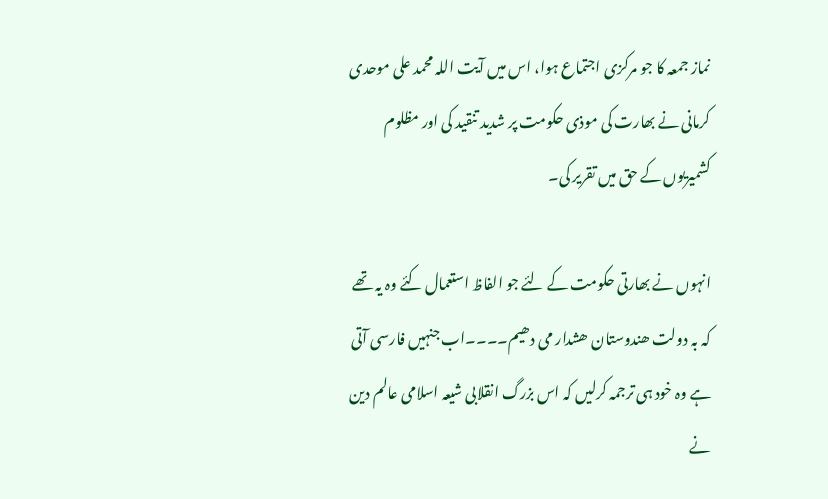نماز جمعہ کا جو مرکزی اجتماع ہوا، اس میں آیت اللہ محمد علی موحدی کرمانی نے بھارت کی موذی حکومت پر شدید تنقید کی اور مظلوم کشمیریوں کے حق میں تقریر کی۔

انہوں نے بھارتی حکومت کے لئے جو الفاظ استعمال کئے وہ یہ تھے کہ بہ دولت ھندوستان ھشدار می دھیم۔۔۔۔اب جنہیں فارسی آتی ہے وہ خود ہی ترجمہ کرلیں کہ اس بزرگ انقلابی شیعہ اسلامی عالم دین نے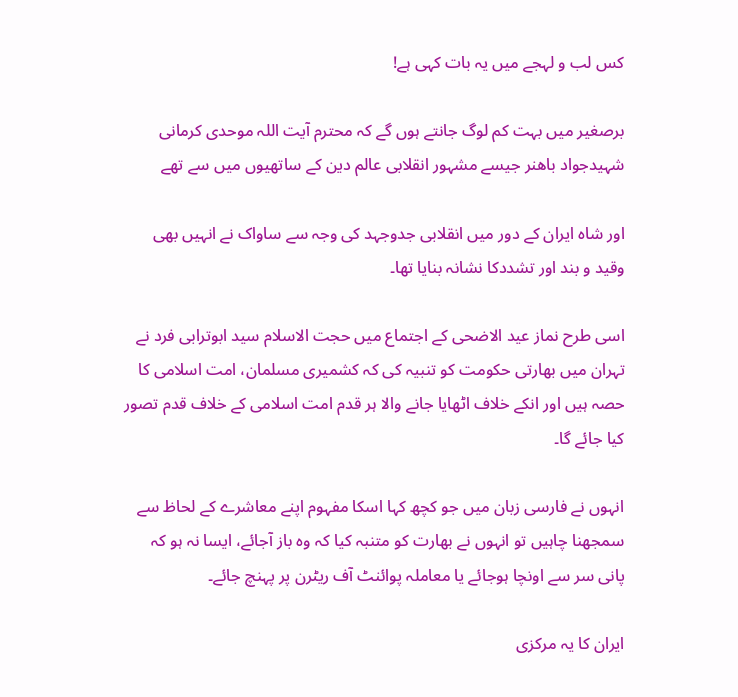کس لب و لہجے میں یہ بات کہی ہے!

برصغیر میں بہت کم لوگ جانتے ہوں گے کہ محترم آیت اللہ موحدی کرمانی شہیدجواد باھنر جیسے مشہور انقلابی عالم دین کے ساتھیوں میں سے تھے

اور شاہ ایران کے دور میں انقلابی جدوجہد کی وجہ سے ساواک نے انہیں بھی وقید و بند اور تشددکا نشانہ بنایا تھا۔

اسی طرح نماز عید الاضحی کے اجتماع میں حجت الاسلام سید ابوترابی فرد نے تہران میں بھارتی حکومت کو تنبیہ کی کہ کشمیری مسلمان، امت اسلامی کا حصہ ہیں اور انکے خلاف اٹھایا جانے والا ہر قدم امت اسلامی کے خلاف قدم تصور کیا جائے گا۔

انہوں نے فارسی زبان میں جو کچھ کہا اسکا مفہوم اپنے معاشرے کے لحاظ سے سمجھنا چاہیں تو انہوں نے بھارت کو متنبہ کیا کہ وہ باز آجائے، ایسا نہ ہو کہ پانی سر سے اونچا ہوجائے یا معاملہ پوائنٹ آف ریٹرن پر پہنچ جائے۔

ایران کا یہ مرکزی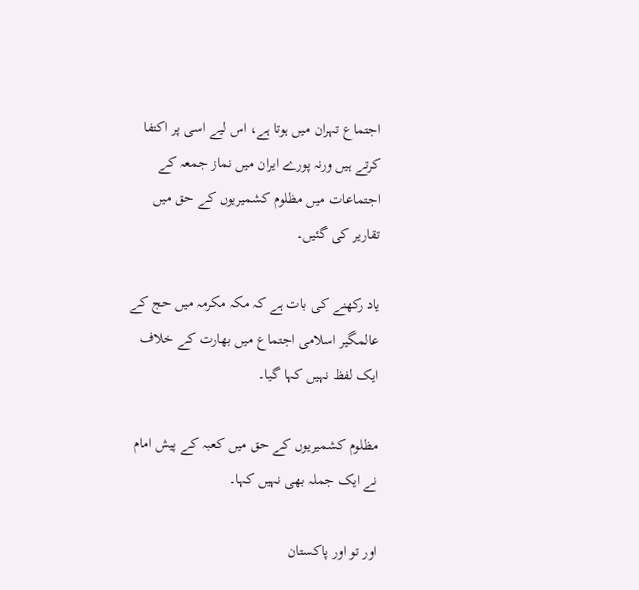اجتماع تہران میں ہوتا ہے، اس لیے اسی پر اکتفا کرتے ہیں ورنہ پورے ایران میں نماز جمعہ کے اجتماعات میں مظلوم کشمیریوں کے حق میں تقاریر کی گئیں۔

یاد رکھنے کی بات ہے کہ مکہ مکرمہ میں حج کے عالمگیر اسلامی اجتماع میں بھارت کے خلاف ایک لفظ نہیں کہا گیا۔

مظلوم کشمیریوں کے حق میں کعبہ کے پیش امام نے ایک جملہ بھی نہیں کہا۔

اور تو اور پاکستان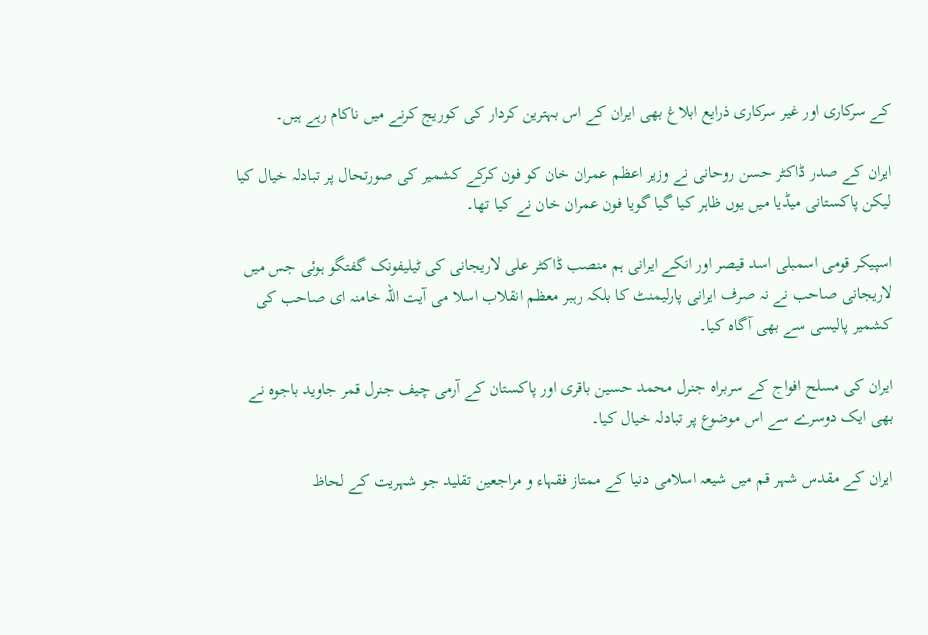کے سرکاری اور غیر سرکاری ذرایع ابلاغ بھی ایران کے اس بہترین کردار کی کوریج کرنے میں ناکام رہے ہیں۔

ایران کے صدر ڈاکٹر حسن روحانی نے وزیر اعظم عمران خان کو فون کرکے کشمیر کی صورتحال پر تبادلہ خیال کیا لیکن پاکستانی میڈیا میں یوں ظاہر کیا گیا گویا فون عمران خان نے کیا تھا۔

اسپیکر قومی اسمبلی اسد قیصر اور انکے ایرانی ہم منصب ڈاکٹر علی لاریجانی کی ٹیلیفونک گفتگو ہوئی جس میں لاریجانی صاحب نے نہ صرف ایرانی پارلیمنٹ کا بلکہ رہبر معظم انقلاب اسلا می آیت اللہ خامنہ ای صاحب کی کشمیر پالیسی سے بھی آگاہ کیا۔

ایران کی مسلح افواج کے سربراہ جنرل محمد حسین باقری اور پاکستان کے آرمی چیف جنرل قمر جاوید باجوہ نے بھی ایک دوسرے سے اس موضوع پر تبادلہ خیال کیا۔

ایران کے مقدس شہر قم میں شیعہ اسلامی دنیا کے ممتاز فقہاء و مراجعین تقلید جو شہریت کے لحاظ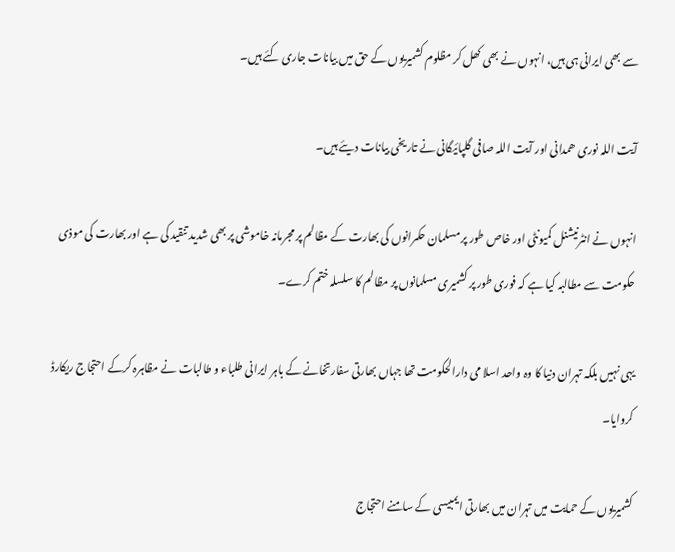سے بھی ایرانی ہی ہیں، انہوں نے بھی کھل کر مظلوم کشمیریوں کے حق میں بیانات جاری کئے ہیں۔

آیت اللہ نوری ھمدانی اور آیت اللہ صافی گلپائیگانی نے تاریخی بیانات دیئے ہیں۔

انہوں نے انٹرنیشنل کمیونٹی اور خاص طور پر مسلمان حکمرانوں کی بھارت کے مظالم پر مجرمانہ خاموشی پر بھی شدید تنقید کی ہے اور بھارت کی موذی حکومت سے مطالبہ کیا ہے کہ فوری طور پر کشمیری مسلمانوں پر مظالم کا سلسلہ ختم کرے۔

یہی نہیں بلکہ تہران دنیا کا وہ واحد اسلا می دارالحکومت تھا جہاں بھارتی سفارتخانے کے باہر ایرانی طلباء و طالبات نے مظاہرہ کرکے احتجاج ریکارڈ کروایا۔

کشمیریوں کے حمایت میں تہران میں بھارتی ایمبیسی کے سامنے احتجاج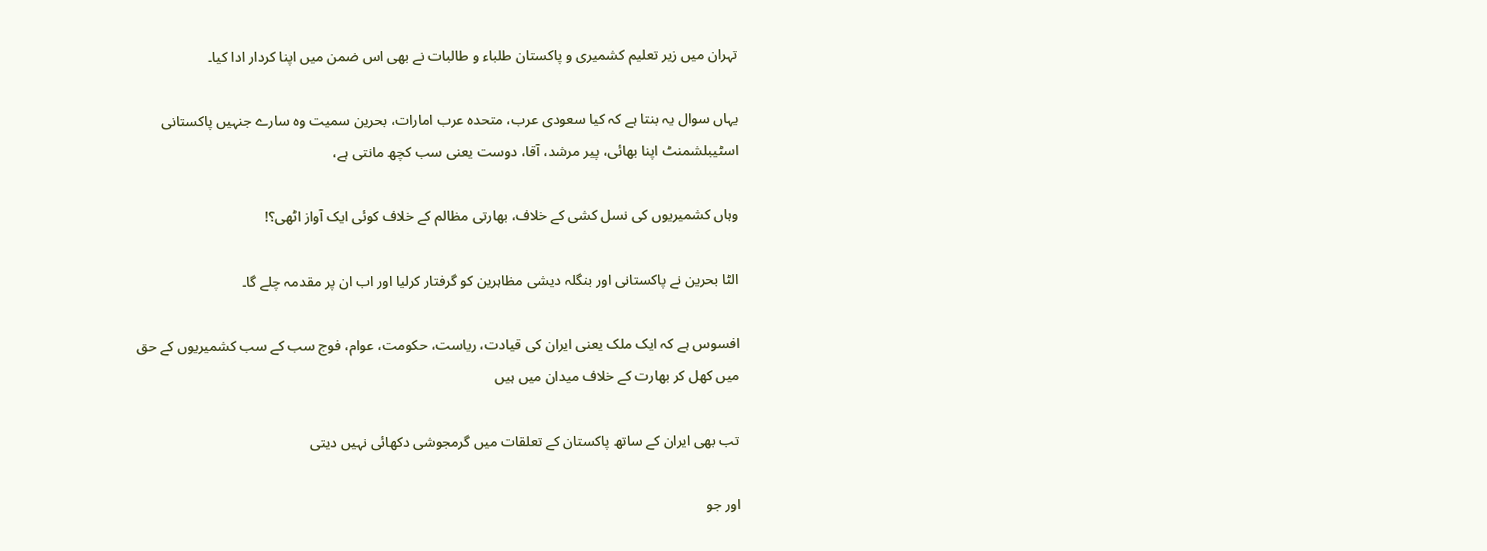تہران میں زیر تعلیم کشمیری و پاکستان طلباء و طالبات نے بھی اس ضمن میں اپنا کردار ادا کیا۔

یہاں سوال یہ بنتا ہے کہ کیا سعودی عرب، متحدہ عرب امارات، بحرین سمیت وہ سارے جنہیں پاکستانی اسٹیبلشمنٹ اپنا بھائی، پیر مرشد، آقا، دوست یعنی سب کچھ مانتی ہے،

وہاں کشمیریوں کی نسل کشی کے خلاف، بھارتی مظالم کے خلاف کوئی ایک آواز اٹھی؟!

الٹا بحرین نے پاکستانی اور بنگلہ دیشی مظاہرین کو گرفتار کرلیا اور اب ان پر مقدمہ چلے گا۔

افسوس ہے کہ ایک ملک یعنی ایران کی قیادت، ریاست، حکومت، عوام، فوج سب کے سب کشمیریوں کے حق میں کھل کر بھارت کے خلاف میدان میں ہیں

تب بھی ایران کے ساتھ پاکستان کے تعلقات میں گرمجوشی دکھائی نہیں دیتی

اور جو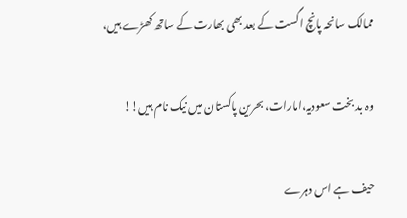ممالک سانحہ پانچ اگست کے بعد بھی بھارت کے ساتھ کھڑے ہیں،

وہ بد بخت سعودیہ،امارات، بحرین پاکستان میں نیک نام ہیں!!

حیف ہے اس دہرے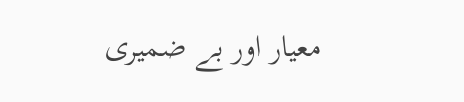معیار اور بے ضمیری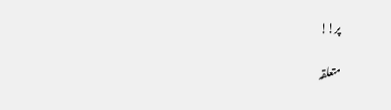پر!!

متعلقہ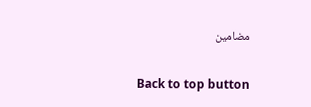مضامین

Back to top button